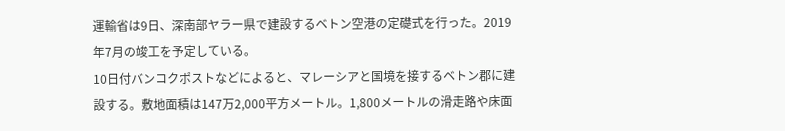運輸省は9日、深南部ヤラー県で建設するベトン空港の定礎式を行った。2019年7月の竣工を予定している。
10日付バンコクポストなどによると、マレーシアと国境を接するベトン郡に建設する。敷地面積は147万2,000平方メートル。1,800メートルの滑走路や床面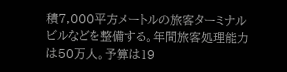積7,000平方メートルの旅客ターミナルビルなどを整備する。年間旅客処理能力は50万人。予算は19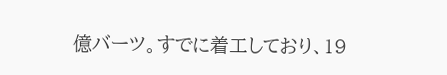億バーツ。すでに着工しており、19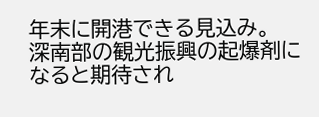年末に開港できる見込み。
深南部の観光振興の起爆剤になると期待され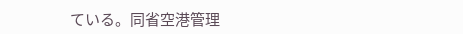ている。同省空港管理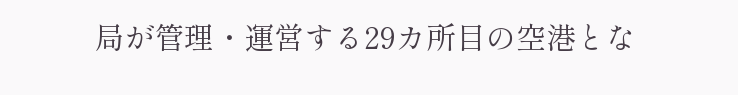局が管理・運営する29カ所目の空港とな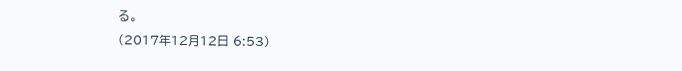る。
(2017年12月12日 6:53)